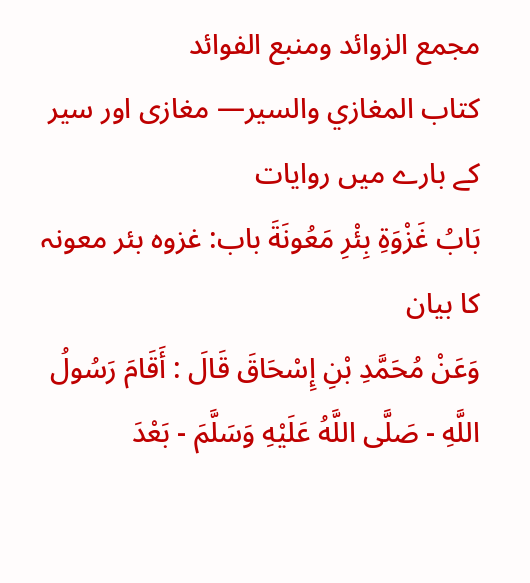مجمع الزوائد ومنبع الفوائد
كتاب المغازي والسير— مغازی اور سیر کے بارے میں روایات
بَابُ غَزْوَةِ بِئْرِ مَعُونَةَ باب: غزوہ بئر معونہ کا بیان
وَعَنْ مُحَمَّدِ بْنِ إِسْحَاقَ قَالَ : أَقَامَ رَسُولُ اللَّهِ - صَلَّى اللَّهُ عَلَيْهِ وَسَلَّمَ - بَعْدَ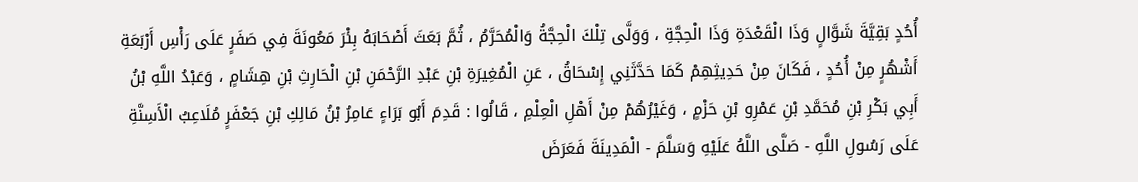أُحُدٍ بَقِيَّةَ شَوَّالٍ وَذَا الْقَعْدَةِ وَذَا الْحِجَّةِ ، وَوَلَّى تِلْكَ الْحِجَّةُ وَالْمُحَرَّمُ ، ثُمَّ بَعَثَ أَصْحَابَهُ بِئْرَ مَعُونَةَ فِي صَفَرٍ عَلَى رَأْسِ أَرْبَعَةِ أَشْهُرٍ مِنْ أُحُدٍ ، فَكَانَ مِنْ حَدِيثِهِمْ كَمَا حَدَّثَنِي إِسْحَاقُ ، عَنِ الْمُغِيرَةِ بْنِ عَبْدِ الرَّحْمَنِ بْنِ الْحَارِثِ بْنِ هِشَامٍ ، وَعَبْدُ اللَّهِ بْنُ أَبِي بَكْرِ بْنِ مُحَمَّدِ بْنِ عَمْرِو بْنِ حَزْمٍ ، وَغَيْرُهُمْ مِنْ أَهْلِ الْعِلْمِ ، قَالُوا : قَدِمَ أَبُو بَرَاءٍ عَامِرُ بْنُ مَالِكِ بْنِ جَعْفَرٍ مُلَاعِبُ الْأَسِنَّةِ عَلَى رَسُولِ اللَّهِ - صَلَّى اللَّهُ عَلَيْهِ وَسَلَّمَ - الْمَدِينَةَ فَعَرَضَ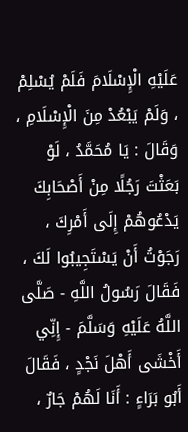عَلَيْهِ الْإِسْلَامَ فَلَمْ يُسْلِمْ ، وَلَمْ يَبْعُدْ مِنَ الْإِسْلَامِ ، وَقَالَ : يَا مُحَمَّدُ ، لَوْ بَعَثْتَ رَجُلًا مِنْ أَصْحَابِكَ يَدْعُوهُمْ إِلَى أَمْرِكَ ، رَجَوْتُ أَنْ يَسْتَجِيبُوا لَكَ ، فَقَالَ رَسُولُ اللَّهِ - صَلَّى اللَّهُ عَلَيْهِ وَسَلَّمَ - إِنِّي أَخْشَى أَهْلَ نَجْدٍ ، فَقَالَ أَبُو بَرَاءٍ : أَنَا لَهُمْ جَارٌ ،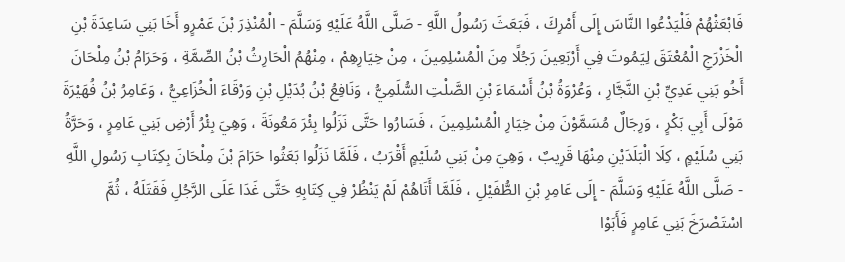فَابْعَثْهُمْ فَلْيَدْعُوا النَّاسَ إِلَى أَمْرِكَ ، فَبَعَثَ رَسُولُ اللَّهِ - صَلَّى اللَّهُ عَلَيْهِ وَسَلَّمَ - الْمُنْذِرَ بْنَ عَمْرٍو أَخَا بَنِي سَاعِدَةَ بْنِ الْخَزْرَجِ الْمُعْتَقَ لِيَمُوتَ فِي أَرْبَعِينَ رَجُلًا مِنَ الْمُسْلِمِينَ ، مِنْ خِيَارِهِمْ ، مِنْهُمُ الْحَارِثُ بْنُ الصِّمَّةِ ، وَحَرَامُ بْنُ مِلْحَانَ أَخُو بَنِي عَدِيِّ بْنِ النَّجَّارِ ، وَعُرْوَةُ بْنُ أَسْمَاءَ بْنِ الصَّلْتِ السُّلَمِيُّ ، وَنَافِعُ بْنُ بُدَيْلِ بْنِ وَرْقَاءَ الْخُزَاعِيُّ ، وَعَامِرُ بْنُ فُهَيْرَةَ مَوْلَى أَبِي بَكْرٍ ، وَرِجَالٌ مُسَمَّوْنَ مِنْ خِيَارِ الْمُسْلِمِينَ ، فَسَارُوا حَتَّى نَزَلُوا بِئْرَ مَعُونَةَ ، وَهِيَ بِئْرُ أَرْضِ بَنِي عَامِرٍ ، وَحَرَّةُ بَنِي سُلَيْمٍ ، كِلَا الْبَلَدَيْنِ مِنْهَا قَرِيبٌ ، وَهِيَ مِنْ بَنِي سُلَيْمٍ أَقْرَبُ ، فَلَمَّا نَزَلُوا بَعَثُوا حَرَامَ بْنَ مِلْحَانَ بِكِتَابِ رَسُولِ اللَّهِ - صَلَّى اللَّهُ عَلَيْهِ وَسَلَّمَ - إِلَى عَامِرِ بْنِ الطُّفَيْلِ ، فَلَمَّا أَتَاهُمْ لَمْ يَنْظُرْ فِي كِتَابِهِ حَتَّى غَدَا عَلَى الرَّجُلِ فَقَتَلَهُ ، ثُمَّ اسْتَصْرَخَ بَنِي عَامِرٍ فَأَبَوْا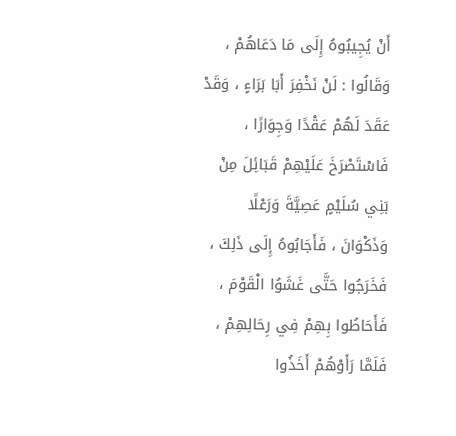أَنْ يُجِيبُوهُ إِلَى مَا دَعَاهُمْ ، وَقَالُوا : لَنْ نَخْفِرَ أَبَا بَرَاءٍ ، وَقَدْ عَقَدَ لَهُمْ عَقْدًا وَجِوَارًا ، فَاسْتَصْرَخَ عَلَيْهِمْ قَبَائِلَ مِنْ بَنِي سُلَيْمٍ عَصِيَّةَ وَرَعْلًا وَذَكْوَانَ ، فَأَجَابُوهُ إِلَى ذَلِكَ ، فَخَرَجُوا حَتَّى غَشَوُا الْقَوْمَ ، فَأَحَاطُوا بِهِمْ فِي رِحَالِهِمْ ، فَلَمَّا رَأَوْهُمْ أَخَذُوا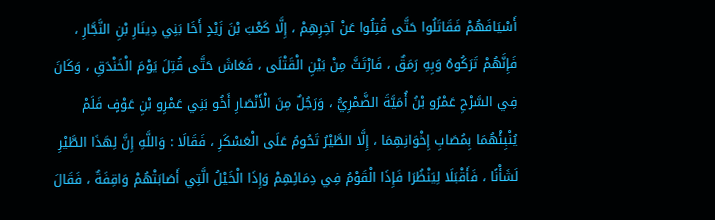أَسْيَافَهُمْ فَقَاتَلُوا حَتَّى قُتِلُوا عَنْ آخِرِهِمْ ، إِلَّا كَعْبَ بْنَ زَيْدٍ أَخَا بَنِي دِينَارِ بْنِ النَّجَّارِ ، فَإِنَّهُمْ تَرَكُوهُ وَبِهِ رَمَقٌ ، فَارْتَثَّ مِنْ بَيْنِ الْقَتْلَى ، فَعَاشَ حَتَّى قُتِلَ يَوْمَ الْخَنْدَقِ ، وَكَانَ فِي السَّرْحِ عَمْرُو بْنُ أُمَيَّةَ الضَّمْرِيُّ ، وَرَجُلٌ مِنَ الْأَنْصَارِ أَخُو بَنِي عَمْرِو بْنِ عَوْفٍ فَلَمْ يُنْبِئْهُمَا بِمُصَابِ إِخْوَانِهِمَا ، إِلَّا الطَّيْرُ تَحُومُ عَلَى الْعَسْكَرِ ، فَقَالَا : وَاللَّهِ إِنَّ لِهَذَا الطَّيْرِ لَشَأْنًا ، فَأَقْبَلَا لِيَنْظُرَا فَإِذَا الْقَوْمُ فِي دِمَائِهِمْ وَإِذَا الْخَيْلُ الَّتِي أَصَابَتْهُمْ وَاقِفَةٌ ، فَقَالَ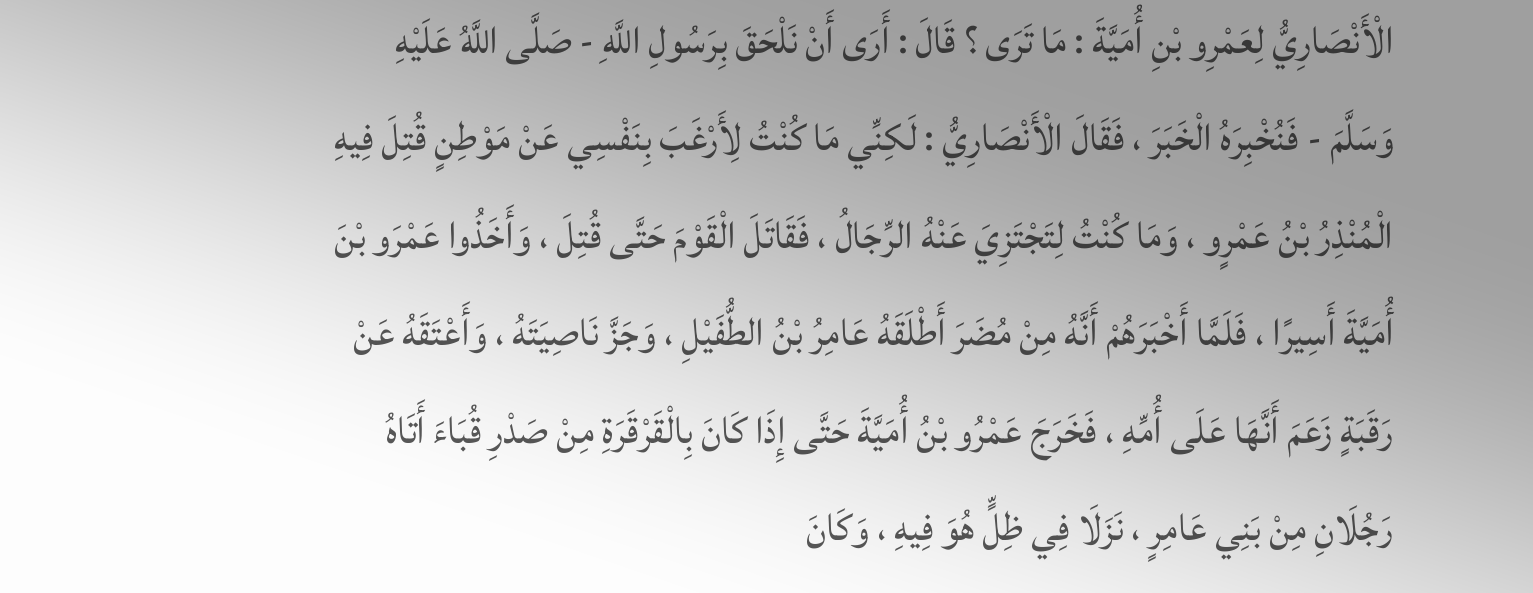الْأَنْصَارِيُّ لِعَمْرِو بْنِ أُمَيَّةَ : مَا تَرَى ؟ قَالَ : أَرَى أَنْ نَلْحَقَ بِرَسُولِ اللَّهِ - صَلَّى اللَّهُ عَلَيْهِ وَسَلَّمَ - فَنُخْبِرَهُ الْخَبَرَ ، فَقَالَ الْأَنْصَارِيُّ : لَكِنِّي مَا كُنْتُ لِأَرْغَبَ بِنَفْسِي عَنْ مَوْطِنٍ قُتِلَ فِيهِ الْمُنْذِرُ بْنُ عَمْرٍو ، وَمَا كُنْتُ لِتَجْتَزِيَ عَنْهُ الرِّجَالُ ، فَقَاتَلَ الْقَوْمَ حَتَّى قُتِلَ ، وَأَخَذُوا عَمْرَو بْنَ أُمَيَّةَ أَسِيرًا ، فَلَمَّا أَخْبَرَهُمْ أَنَّهُ مِنْ مُضَرَ أَطْلَقَهُ عَامِرُ بْنُ الطُّفَيْلِ ، وَجَزَّ نَاصِيَتَهُ ، وَأَعْتَقَهُ عَنْ رَقَبَةٍ زَعَمَ أَنَّهَا عَلَى أُمِّهِ ، فَخَرَجَ عَمْرُو بْنُ أُمَيَّةَ حَتَّى إِذَا كَانَ بِالْقَرْقَرَةِ مِنْ صَدْرِ قُبَاءَ أَتَاهُ رَجُلَانِ مِنْ بَنِي عَامِرٍ ، نَزَلَا فِي ظِلٍّ هُوَ فِيهِ ، وَكَانَ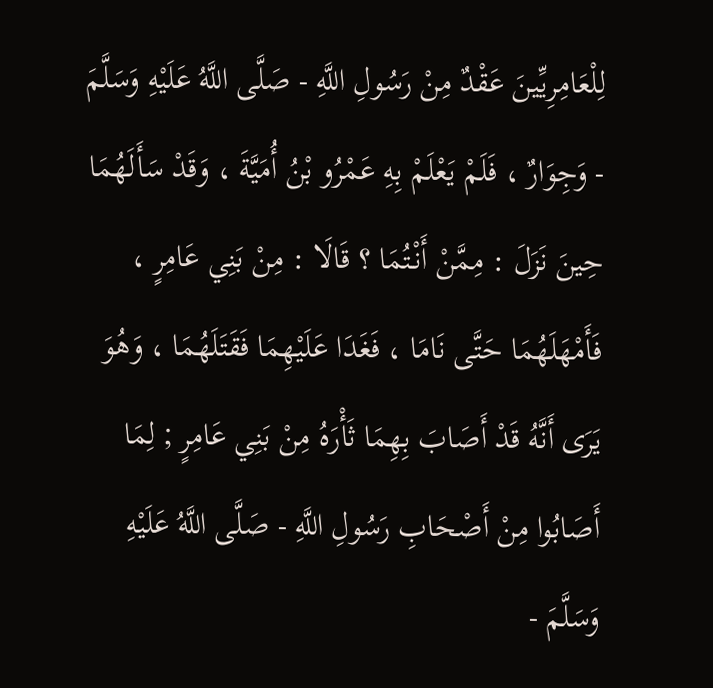لِلْعَامِرِيِّينَ عَقْدٌ مِنْ رَسُولِ اللَّهِ - صَلَّى اللَّهُ عَلَيْهِ وَسَلَّمَ - وَجِوَارٌ ، فَلَمْ يَعْلَمْ بِهِ عَمْرُو بْنُ أُمَيَّةَ ، وَقَدْ سَأَلَهُمَا حِينَ نَزَلَ : مِمَّنْ أَنْتُمَا ؟ قَالَا : مِنْ بَنِي عَامِرٍ ، فَأَمْهَلَهُمَا حَتَّى نَامَا ، فَغَدَا عَلَيْهِمَا فَقَتَلَهُمَا ، وَهُوَ يَرَى أَنَّهُ قَدْ أَصَابَ بِهِمَا ثَأْرَهُ مِنْ بَنِي عَامِرٍ ; لِمَا أَصَابُوا مِنْ أَصْحَابِ رَسُولِ اللَّهِ - صَلَّى اللَّهُ عَلَيْهِ وَسَلَّمَ -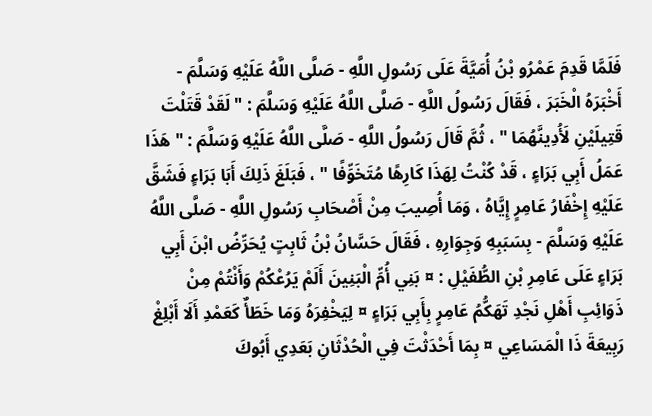فَلَمَّا قَدِمَ عَمْرُو بْنُ أُمَيَّةَ عَلَى رَسُولِ اللَّهِ - صَلَّى اللَّهُ عَلَيْهِ وَسَلَّمَ - أَخْبَرَهُ الْخَبَرَ ، فَقَالَ رَسُولُ اللَّهِ - صَلَّى اللَّهُ عَلَيْهِ وَسَلَّمَ : " لَقَدْ قَتَلْتَ قَتِيلَيْنِ لَأُدِينَّهُمَا " ، ثُمَّ قَالَ رَسُولُ اللَّهِ - صَلَّى اللَّهُ عَلَيْهِ وَسَلَّمَ : " هَذَا عَمَلُ أَبِي بَرَاءٍ ، قَدْ كُنْتُ لِهَذَا كَارِهًا مُتَخَوِّفًا " ، فَبَلَغَ ذَلِكَ أَبَا بَرَاءٍ فَشَقَّ عَلَيْهِ إِخْفَارُ عَامِرٍ إِيَّاهُ ، وَمَا أُصِيبَ مِنْ أَصْحَابِ رَسُولِ اللَّهِ - صَلَّى اللَّهُ عَلَيْهِ وَسَلَّمَ - بِسَبَبِهِ وَجِوَارِهِ ، فَقَالَ حَسَّانُ بْنُ ثَابِتٍ يُحَرِّضُ ابْنَ أَبِي بَرَاءٍ عَلَى عَامِرِ بْنِ الطُّفَيْلِ : ¤ بَنِي أُمِّ الْبَنِينَ أَلَمْ يَرُعْكُمْ وَأَنْتُمْ مِنْ ذَوَائِبِ أَهْلِ نَجْدِ تَهَكُّمُ عَامِرٍ بِأَبِي بَرَاءٍ ¤ لِيَخْفِرَهُ وَمَا خَطَأٌ كَعَمْدِ أَلَا أَبْلِغْ رَبِيعَةَ ذَا الْمَسَاعِي ¤ بِمَا أَحْدَثْتَ فِي الْحُدْثَانِ بَعَدِي أَبُوكَ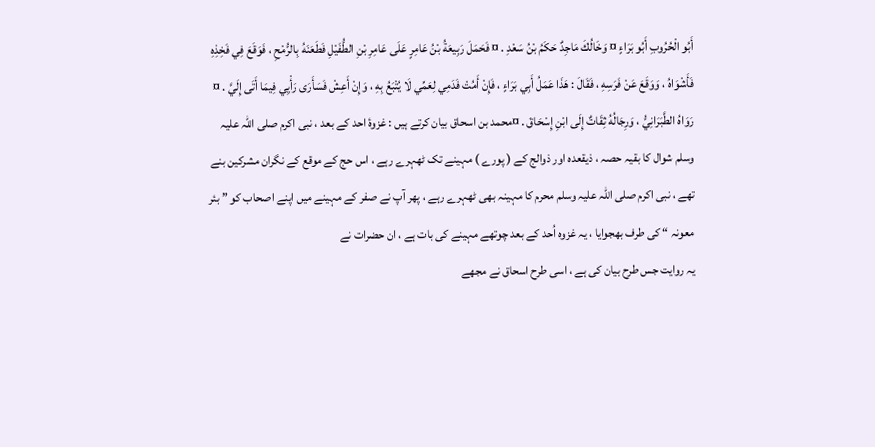أَبُو الْحُرُوبِ أَبُو بَرَاءٍ ¤ وَخَالُكَ مَاجِدٌ حَكَمُ بْنُ سَعْدِ . ¤ فَحَمَلَ رَبِيعَةُ بْنُ عَامِرٍ عَلَى عَامِرِ بْنِ الطُّفَيْلِ فَطَعَنَهُ بِالرُّمْحِ ، فَوَقَعَ فِي فَخِذِهِ فَأَشْوَاهُ ، وَوَقَعَ عَنْ فَرَسِهِ ، فَقَالَ : هَذَا عَمَلُ أَبِي بَرَاءٍ ، فَإِنْ أَمُتْ فَدَمِي لِعَمِّي لَا يُتْبَعُ بِهِ ، وَإِنْ أَعِشْ فَسَأَرَى رَأْيِي فِيمَا أَتَى إِلَيَّ . ¤ رَوَاهُ الطَّبَرَانِيُّ ، وَرِجَالُهُ ثِقَاتٌ إِلَى ابْنِ إِسْحَاقَ . ¤محمد بن اسحاق بیان کرتے ہیں : غزوۂ احد کے بعد ، نبی اکرم صلی اللہ علیہ وسلم شوال کا بقیہ حصہ ، ذیقعدہ اور ذوالج کے ( پورے ) مہینے تک ٹھہرے رہے ، اس حج کے موقع کے نگران مشرکین بنے تھے ، نبی اکرم صلی اللہ علیہ وسلم محرم کا مہینہ بھی ٹھہرے رہے ، پھر آپ نے صفر کے مہینے میں اپنے اصحاب کو ” بئر معونہ “ کی طرف بھجوایا ، یہ غزوہ اُحد کے بعد چوتھے مہینے کی بات ہے ، ان حضرات نے
یہ روایت جس طرح بیان کی ہے ، اسی طرح اسحاق نے مجھے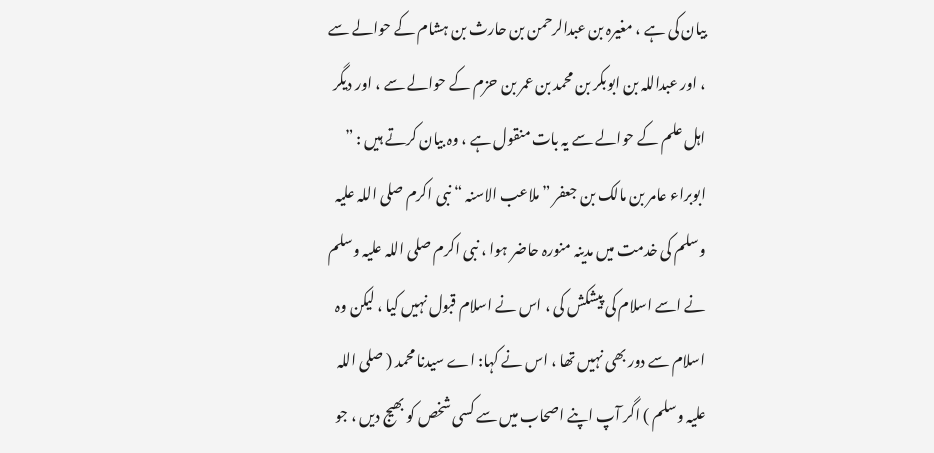بیان کی ہے ، مغیرہ بن عبدالرحمن بن حارث بن ہشام کے حوالے سے ، اور عبداللہ بن ابوبکر بن محمد بن عمر بن حزم کے حوالے سے ، اور دیگر اہل علم کے حوالے سے یہ بات منقول ہے ، وہ بیان کرتے ہیں : ” ابوبراء عامر بن مالک بن جعفر ” ملاعب الاسنہ “ نبی اکرم صلی اللہ علیہ وسلم کی خدمت میں مدینہ منورہ حاضر ہوا ، نبی اکرم صلی اللہ علیہ وسلم نے اسے اسلام کی پیشکش کی ، اس نے اسلام قبول نہیں کیا ، لیکن وہ اسلام سے دور بھی نہیں تھا ، اس نے کہا: اے سیدنا محمد ( صلی اللہ علیہ وسلم ) اگر آپ اپنے اصحاب میں سے کسی شخص کو بھیج دیں ، جو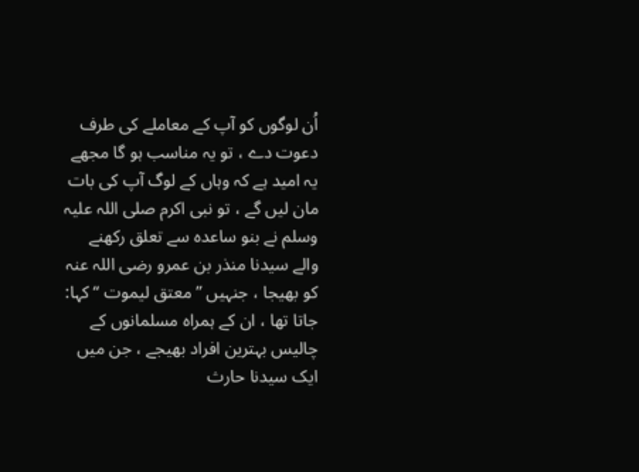اُن لوگوں کو آپ کے معاملے کی طرف دعوت دے ، تو یہ مناسب ہو گا مجھے یہ امید ہے کہ وہاں کے لوگ آپ کی بات مان لیں گے ، تو نبی اکرم صلی اللہ علیہ وسلم نے بنو ساعدہ سے تعلق رکھنے والے سیدنا منذر بن عمرو رضی اللہ عنہ کو بھیجا ، جنہیں ” معتق لیموت “ کہا: جاتا تھا ، ان کے ہمراہ مسلمانوں کے چالیس بہترین افراد بھیجے ، جن میں ایک سیدنا حارث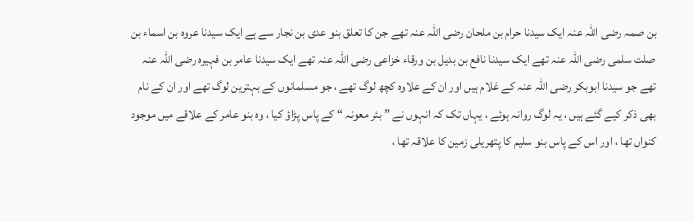بن صمہ رضی اللہ عنہ ایک سیدنا حرام بن ملحان رضی اللہ عنہ تھے جن کا تعلق بنو عدی بن نجار سے ہے ایک سیدنا عروہ بن اسماء بن صلت سلمی رضی اللہ عنہ تھے ایک سیدنا نافع بن بدیل بن ورقاء خزاعی رضی اللہ عنہ تھے ایک سیدنا عامر بن فہیرہ رضی اللہ عنہ تھے جو سیدنا ابوبکر رضی اللہ عنہ کے غلام ہیں اور ان کے علاوہ کچھ لوگ تھے ، جو مسلمانوں کے بہترین لوگ تھے اور ان کے نام بھی ذکر کیے گئے ہیں ، یہ لوگ روانہ ہوئے ، یہاں تک کہ انہوں نے ” بئر معونہ “ کے پاس پڑاؤ کیا ، وہ بنو عامر کے علاقے میں موجود کنواں تھا ، اور اس کے پاس بنو سلیم کا پتھریلی زمین کا علاقہ تھا ،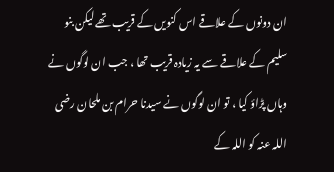ان دونوں کے علاقے اس کنویں کے قریب تھے لیکن بنو سلیم کے علاقے سے یہ زیادہ قریب تھا ، جب ان لوگوں نے وہاں پڑاؤ کیا ، تو ان لوگوں نے سیدنا حرام بن ملحان رضی اللہ عنہ کو اللہ کے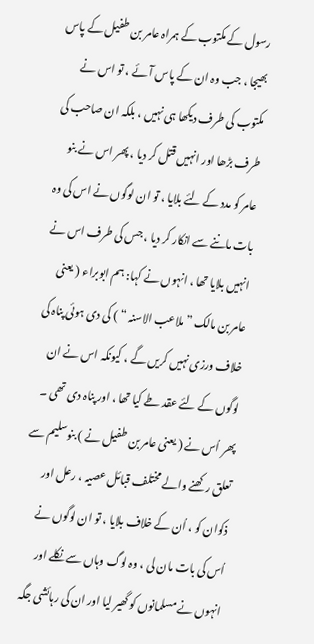رسول کے مکتوب کے ہمراہ عامر بن طفیل کے پاس بھیجا ، جب وہ ان کے پاس آئے ، تو اس نے مکتوب کی طرف دیکھا ہی نہیں ، بلکہ ان صاحب کی طرف بڑھا اور انہیں قتل کر دیا ، پھر اس نے بنو عامر کو مدد کے لئے بلایا ، تو ان لوگوں نے اس کی وہ بات ماننے سے انکار کر دیا ، جس کی طرف اس نے انہیں بلایا تھا ، انہوں نے کہا: ہم ابوبراء ( یعنی عامر بن مالک ” ملاعب الاسنہ “ ) کی دی ہوئی پناہ کی خلاف ورزی نہیں کریں گے ، کیونکہ اس نے ان لوگوں کے لئے عقد طے کیا تھا ، اور پناہ دی تھی ۔ پھر اُس نے ( یعنی عامر بن طفیل نے ) بنوسلیم سے تعلق رکھنے والے مختلف قبائل عصیہ ، رعل اور ذکوان کو ، اُن کے خلاف بلایا ، تو ان لوگوں نے اُس کی بات مان لی ، وہ لوگ وہاں سے نکلے اور انہوں نے مسلمانوں کو گھیر لیا اور ان کی رہائشی جگہ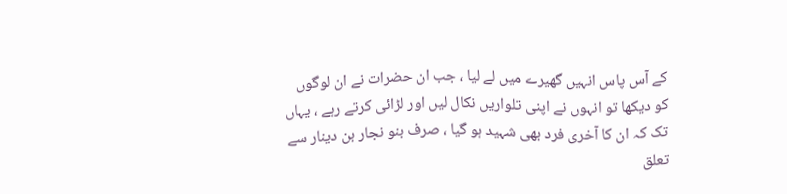کے آس پاس انہیں گھیرے میں لے لیا ، جب ان حضرات نے ان لوگوں کو دیکھا تو انہوں نے اپنی تلواریں نکال لیں اور لڑائی کرتے رہے ، یہاں تک کہ ان کا آخری فرد بھی شہید ہو گیا ، صرف بنو نجار بن دینار سے تعلق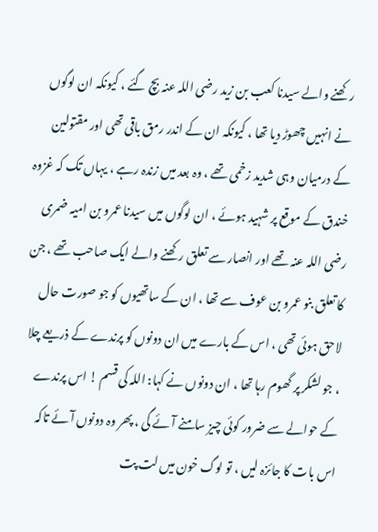رکھنے والے سیدنا کعب بن زید رضی اللہ عنہ بچ گئے ، کیونکہ ان لوگوں نے انہیں چھوڑ دیا تھا ، کیونکہ ان کے اندر رمق باقی تھی اور مقتولین کے درمیان وہی شدید زخمی تھے ، وہ بعد میں زندہ رہے ، یہاں تک کہ غزوہ خندق کے موقع پر شہید ہوئے ، ان لوگوں میں سیدنا عمرو بن امیہ ضمری رضی اللہ عنہ تھے اور انصار سے تعلق رکھنے والے ایک صاحب تھے ، جن کا تعلق بنو عمرو بن عوف سے تھا ، ان کے ساتھیوں کو جو صورت حال لاحق ہوئی تھی ، اس کے بارے میں ان دونوں کو پرندے کے ذریعے چلا ، جو لشکر پر گھوم رہا تھا ، ان دونوں نے کہا: اللہ کی قسم ! اس پرندے کے حوالے سے ضرور کوئی چیز سامنے آئے گی ، پھر وہ دونوں آئے تاکہ اس بات کا جائزہ لیں ، تو لوگ خون میں لت پت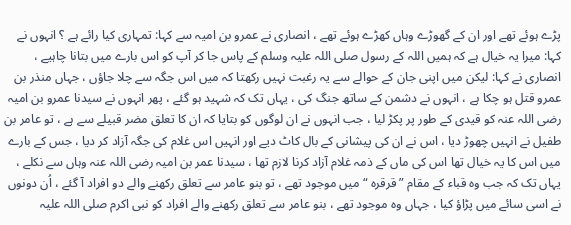پڑے ہوئے تھے اور ان کے گھوڑے وہاں کھڑے ہوئے تھے ، انصاری نے عمرو بن امیہ سے کہا: تمہاری کیا رائے ہے ؟ انہوں نے کہا: میرا یہ خیال ہے کہ ہمیں اللہ کے رسول صلی اللہ علیہ وسلم کے پاس جا کر آپ کو اس بارے میں بتانا چاہیے ، انصاری نے کہا: لیکن میں اپنی جان کے حوالے سے یہ رغبت نہیں رکھتا کہ میں اس جگہ سے چلا جاؤں ، جہاں منذر بن عمرو قتل ہو چکا ہے ، انہوں نے دشمن کے ساتھ جنگ کی ، یہاں تک کہ شہید ہو گئے ، پھر انہوں نے سیدنا عمرو بن امیہ رضی اللہ عنہ کو قیدی کے طور پر پکڑ لیا ، جب انہوں نے ان لوگوں کو بتایا کہ ان کا تعلق مضر قبیلے سے ہے ، تو عامر بن طفیل نے انہیں چھوڑ دیا ، اس نے ان کی پیشانی کے بال کاٹ دیے اور انہیں اس غلام کی جگہ آزاد کر دیا ، جس کے بارے میں اس کا یہ خیال تھا اس کی ماں کے ذمہ غلام آزاد کرنا لازم تھا ، سیدنا عمر بن امیہ رضی اللہ عنہ وہاں سے نکلے ، یہاں تک کہ جب وہ قباء کے مقام ” قرقرہ “ میں موجود تھے ، تو بنو عامر سے تعلق رکھنے والے دو افراد آ گئے ، اُن دونوں نے اسی سائے میں پڑاؤ کیا ، جہاں وہ موجود تھے ، بنو عامر سے تعلق رکھنے والے افراد کو نبی اکرم صلی اللہ علیہ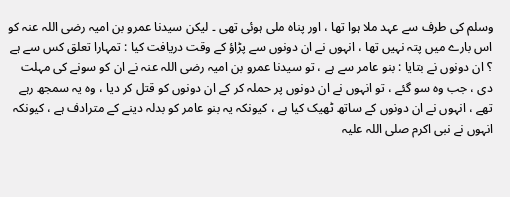وسلم کی طرف سے عہد ملا ہوا تھا ، اور پناہ ملی ہوئی تھی ۔ لیکن سیدنا عمرو بن امیہ رضی اللہ عنہ کو اس بارے میں پتہ نہیں تھا ، انہوں نے ان دونوں سے پڑاؤ کے وقت دریافت کیا : تمہارا تعلق کس سے ہے ؟ ان دونوں نے بتایا : بنو عامر سے ہے ، تو سیدنا عمرو بن امیہ رضی اللہ عنہ نے ان کو سونے کی مہلت دی ، جب وہ سو گئے ، تو انہوں نے ان دونوں پر حملہ کر کے ان دونوں کو قتل کر دیا ، وہ یہ سمجھ رہے تھے ، انہوں نے ان دونوں کے ساتھ ٹھیک کیا ہے ، کیونکہ یہ بنو عامر کو بدلہ دینے کے مترادف ہے ، کیونکہ انہوں نے نبی اکرم صلی اللہ علیہ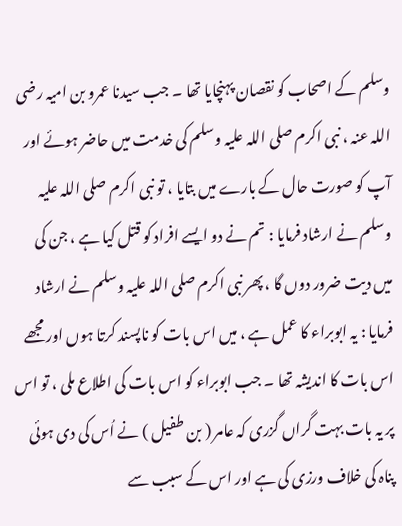وسلم کے اصحاب کو نقصان پہنچایا تھا ۔ جب سیدنا عمرو بن امیہ رضی اللہ عنہ ، نبی اکرم صلی اللہ علیہ وسلم کی خدمت میں حاضر ہوئے اور آپ کو صورت حال کے بارے میں بتایا ، تو نبی اکرم صلی اللہ علیہ وسلم نے ارشاد فرمایا : تم نے دو ایسے افراد کو قتل کیا ہے ، جن کی میں دیت ضرور دوں گا ، پھر نبی اکرم صلی اللہ علیہ وسلم نے ارشاد فرمایا : یہ ابوبراء کا عمل ہے ، میں اس بات کو ناپسند کرتا ہوں اور مجھے اس بات کا اندیشہ تھا ۔ جب ابوبراء کو اس بات کی اطلاع ملی ، تو اس پر یہ بات بہت گراں گزری کہ عامر ( بن طفیل ) نے اُس کی دی ہوئی پناہ کی خلاف ورزی کی ہے اور اس کے سبب سے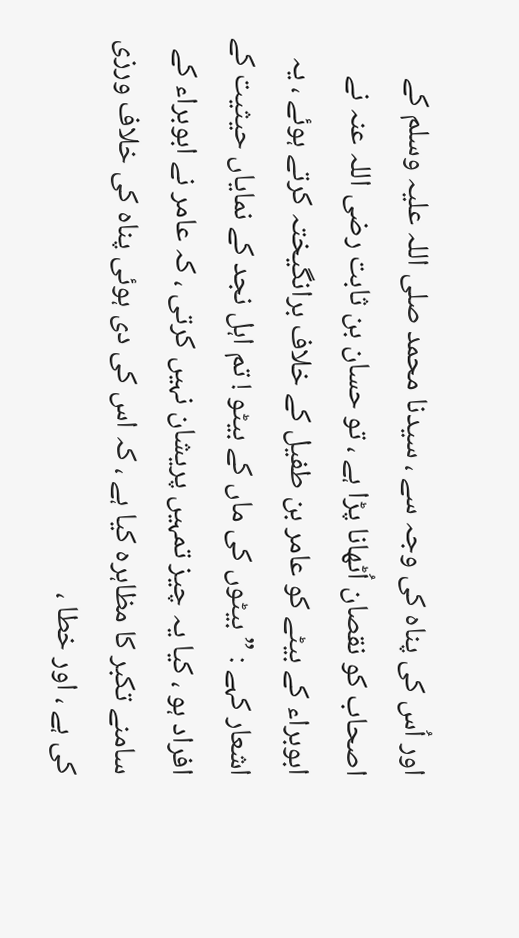اور اُس کی پناہ کی وجہ سے ، سیدنا محمد صلی اللہ علیہ وسلم کے اصحاب کو نقصان اُٹھانا پڑا ہے ، تو حسان بن ثابت رضی اللہ عنہ نے ابوبراء کے بیٹے کو عامر بن طفیل کے خلاف برانگیختہ کرتے ہوئے ، یہ اشعار کہے : ” بیٹوں کی ماں کے بیٹو ! تم اہل نجد کے نمایاں حیثیت کے افراد ہو ، کیا یہ چیز تمہیں پریشان نہیں کرتی ، کہ عامر نے ابوبراء کے سامنے تکبر کا مظاہرہ کیا ہے ، کہ اس کی دی ہوئی پناہ کی خلاف ورزی کی ہے ، اور خطا ،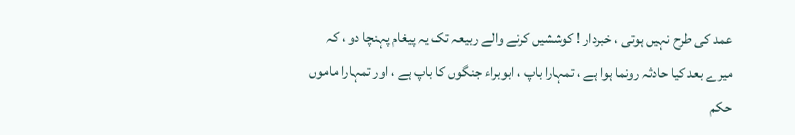عمد کی طرح نہیں ہوتی ، خبردار ! کوششیں کرنے والے ربیعہ تک یہ پیغام پہنچا دو ، کہ میرے بعد کیا حادثہ رونما ہوا ہے ، تمہارا باپ ، ابوبراء جنگوں کا باپ ہے ، اور تمہارا ماموں حکم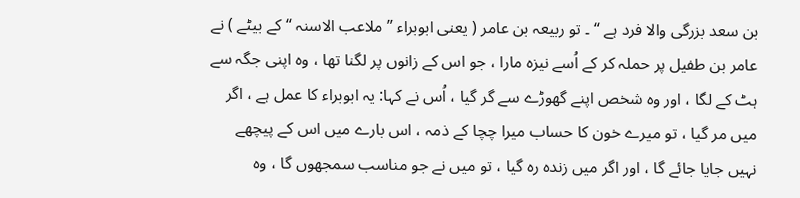بن سعد بزرگی والا فرد ہے “ ۔ تو ربیعہ بن عامر ( یعنی ابوبراء ” ملاعب الاسنہ “ کے بیٹے ) نے عامر بن طفیل پر حملہ کر کے اُسے نیزہ مارا ، جو اس کے زانوں پر لگنا تھا ، وہ اپنی جگہ سے ہٹ کے لگا ، اور وہ شخص اپنے گھوڑے سے گر گیا ، اُس نے کہا: یہ ابوبراء کا عمل ہے ، اگر میں مر گیا ، تو میرے خون کا حساب میرا چچا کے ذمہ ، اس بارے میں اس کے پیچھے نہیں جایا جائے گا ، اور اگر میں زندہ رہ گیا ، تو میں نے جو مناسب سمجھوں گا ، وہ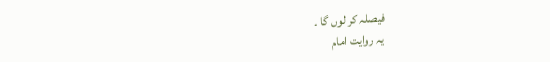فیصلہ کر لوں گا ۔
یہ روایت امام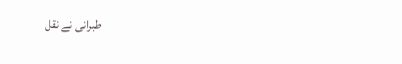طبرانی نے نقل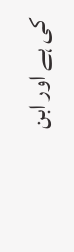کی ہے اور ابن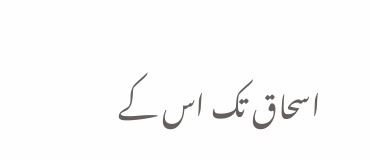اسحاق تک اس کے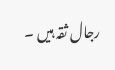رجال ثقہ ہیں ۔